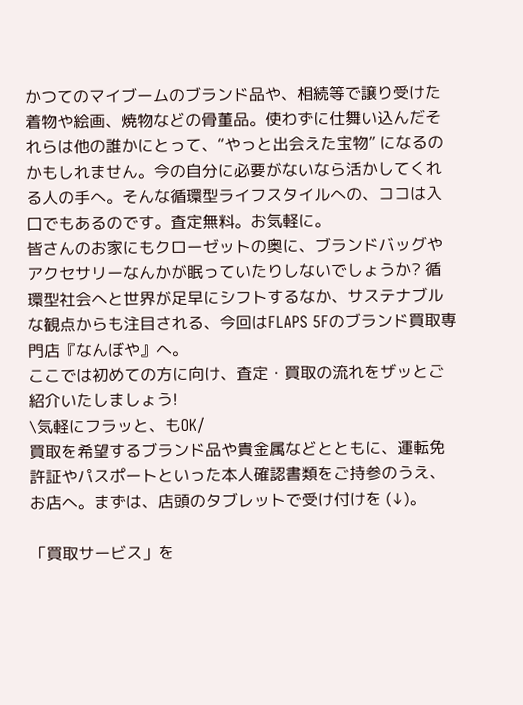かつてのマイブームのブランド品や、相続等で譲り受けた着物や絵画、焼物などの骨董品。使わずに仕舞い込んだそれらは他の誰かにとって、“やっと出会えた宝物” になるのかもしれません。今の自分に必要がないなら活かしてくれる人の手へ。そんな循環型ライフスタイルへの、ココは入口でもあるのです。査定無料。お気軽に。
皆さんのお家にもクローゼットの奥に、ブランドバッグやアクセサリーなんかが眠っていたりしないでしょうか? 循環型社会へと世界が足早にシフトするなか、サステナブルな観点からも注目される、今回はFLAPS 5Fのブランド買取専門店『なんぼや』へ。
ここでは初めての方に向け、査定・買取の流れをザッとご紹介いたしましょう!
\気軽にフラッと、もOK/
買取を希望するブランド品や貴金属などとともに、運転免許証やパスポートといった本人確認書類をご持参のうえ、お店へ。まずは、店頭のタブレットで受け付けを (↓)。

「買取サービス」を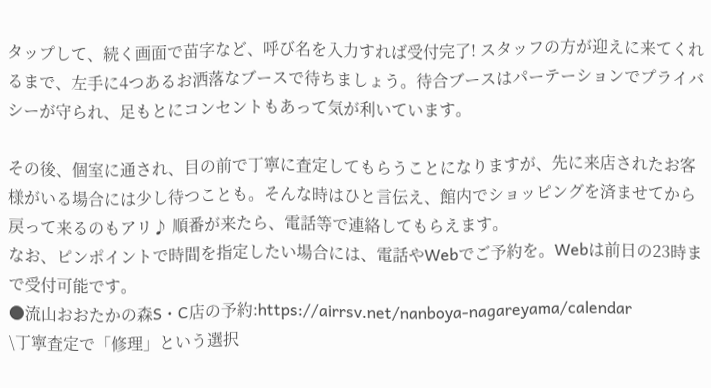タップして、続く画面で苗字など、呼び名を入力すれば受付完了! スタッフの方が迎えに来てくれるまで、左手に4つあるお洒落なブースで待ちましょう。待合ブースはパーテーションでプライバシーが守られ、足もとにコンセントもあって気が利いています。

その後、個室に通され、目の前で丁寧に査定してもらうことになりますが、先に来店されたお客様がいる場合には少し待つことも。そんな時はひと言伝え、館内でショッピングを済ませてから戻って来るのもアリ♪ 順番が来たら、電話等で連絡してもらえます。
なお、ピンポイントで時間を指定したい場合には、電話やWebでご予約を。Webは前日の23時まで受付可能です。
●流山おおたかの森S・C店の予約:https://airrsv.net/nanboya-nagareyama/calendar
\丁寧査定で「修理」という選択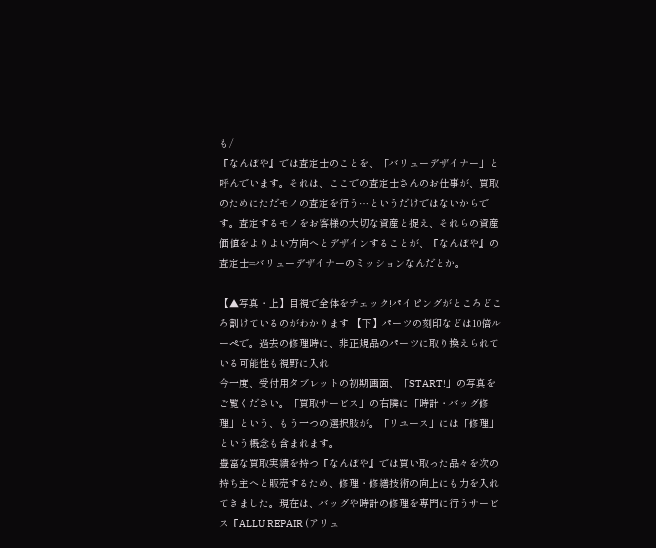も/
『なんぼや』では査定士のことを、「バリューデザイナー」と呼んでいます。それは、ここでの査定士さんのお仕事が、買取のためにただモノの査定を行う…というだけではないからです。査定するモノをお客様の大切な資産と捉え、それらの資産価値をよりよい方向へとデザインすることが、『なんぼや』の査定士=バリューデザイナーのミッションなんだとか。

【▲写真・上】目視で全体をチェック!パイピングがところどころ割けているのがわかります 【下】パーツの刻印などは10倍ルーペで。過去の修理時に、非正規品のパーツに取り換えられている可能性も視野に入れ
今一度、受付用タブレットの初期画面、「START!」の写真をご覧ください。「買取サービス」の右隣に「時計・バッグ修理」という、もう一つの選択肢が。「リユース」には「修理」という概念も含まれます。
豊富な買取実績を持つ『なんぼや』では買い取った品々を次の持ち主へと販売するため、修理・修繕技術の向上にも力を入れてきました。現在は、バッグや時計の修理を専門に行うサービス『ALLU REPAIR (アリュ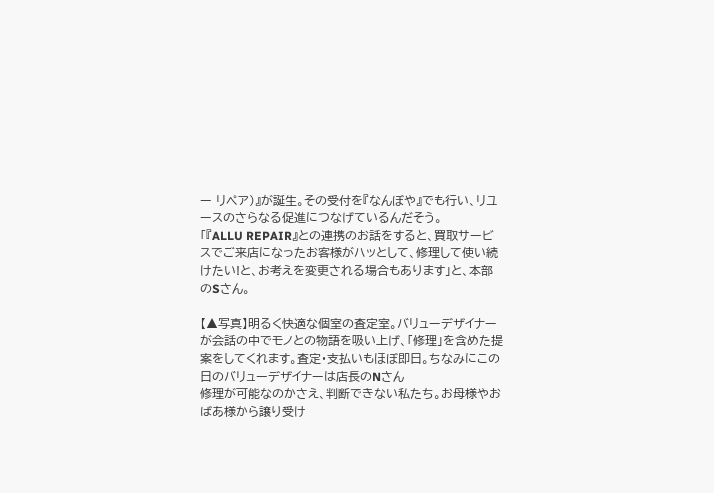ー リペア)』が誕生。その受付を『なんぼや』でも行い、リユースのさらなる促進につなげているんだそう。
「『ALLU REPAIR』との連携のお話をすると、買取サービスでご来店になったお客様がハッとして、修理して使い続けたい!と、お考えを変更される場合もあります」と、本部のSさん。

【▲写真】明るく快適な個室の査定室。バリューデザイナーが会話の中でモノとの物語を吸い上げ、「修理」を含めた提案をしてくれます。査定・支払いもほぼ即日。ちなみにこの日のバリューデザイナーは店長のNさん
修理が可能なのかさえ、判断できない私たち。お母様やおばあ様から譲り受け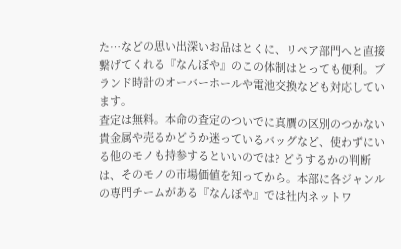た…などの思い出深いお品はとくに、リペア部門へと直接繋げてくれる『なんぼや』のこの体制はとっても便利。ブランド時計のオーバーホールや電池交換なども対応しています。
査定は無料。本命の査定のついでに真贋の区別のつかない貴金属や売るかどうか迷っているバッグなど、使わずにいる他のモノも持参するといいのでは? どうするかの判断は、そのモノの市場価値を知ってから。本部に各ジャンルの専門チームがある『なんぼや』では社内ネットワ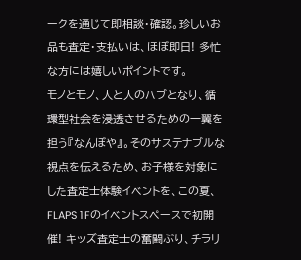ークを通じて即相談・確認。珍しいお品も査定・支払いは、ほぼ即日! 多忙な方には嬉しいポイントです。
モノとモノ、人と人のハブとなり、循環型社会を浸透させるための一翼を担う『なんぼや』。そのサステナブルな視点を伝えるため、お子様を対象にした査定士体験イベントを、この夏、FLAPS 1Fのイベントスペースで初開催! キッズ査定士の奮闘ぶり、チラリ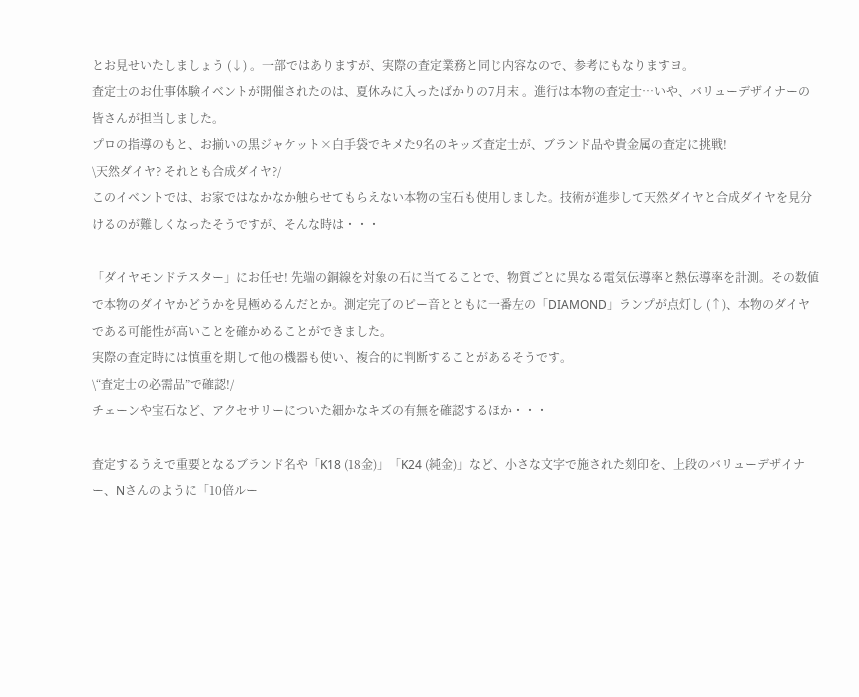とお見せいたしましょう (↓) 。一部ではありますが、実際の査定業務と同じ内容なので、参考にもなりますヨ。
査定士のお仕事体験イベントが開催されたのは、夏休みに入ったばかりの7月末 。進行は本物の査定士…いや、バリューデザイナーの皆さんが担当しました。
プロの指導のもと、お揃いの黒ジャケット×白手袋でキメた9名のキッズ査定士が、ブランド品や貴金属の査定に挑戦!
\天然ダイヤ? それとも合成ダイヤ?/
このイベントでは、お家ではなかなか触らせてもらえない本物の宝石も使用しました。技術が進歩して天然ダイヤと合成ダイヤを見分けるのが難しくなったそうですが、そんな時は・・・

「ダイヤモンドテスター」にお任せ! 先端の銅線を対象の石に当てることで、物質ごとに異なる電気伝導率と熱伝導率を計測。その数値で本物のダイヤかどうかを見極めるんだとか。測定完了のピー音とともに一番左の「DIAMOND」ランプが点灯し (↑)、本物のダイヤである可能性が高いことを確かめることができました。
実際の査定時には慎重を期して他の機器も使い、複合的に判断することがあるそうです。
\“査定士の必需品”で確認!/
チェーンや宝石など、アクセサリーについた細かなキズの有無を確認するほか・・・

査定するうえで重要となるブランド名や「K18 (18金)」「K24 (純金)」など、小さな文字で施された刻印を、上段のバリューデザイナー、Nさんのように「10倍ルー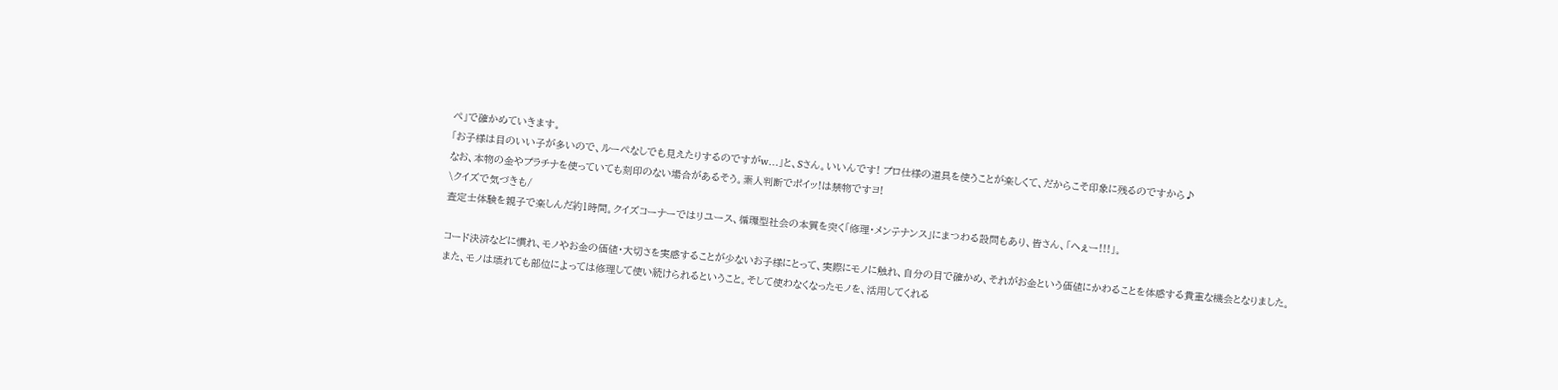ペ」で確かめていきます。
「お子様は目のいい子が多いので、ルーペなしでも見えたりするのですがw…」と、Sさん。いいんです! プロ仕様の道具を使うことが楽しくて、だからこそ印象に残るのですから♪
なお、本物の金やプラチナを使っていても刻印のない場合があるそう。素人判断でポイッ!は禁物ですヨ!
\クイズで気づきも/
査定士体験を親子で楽しんだ約1時間。クイズコーナーではリユース、循環型社会の本質を突く「修理・メンテナンス」にまつわる設問もあり、皆さん、「へぇー!!!」。

コード決済などに慣れ、モノやお金の価値・大切さを実感することが少ないお子様にとって、実際にモノに触れ、自分の目で確かめ、それがお金という価値にかわることを体感する貴重な機会となりました。
また、モノは壊れても部位によっては修理して使い続けられるということ。そして使わなくなったモノを、活用してくれる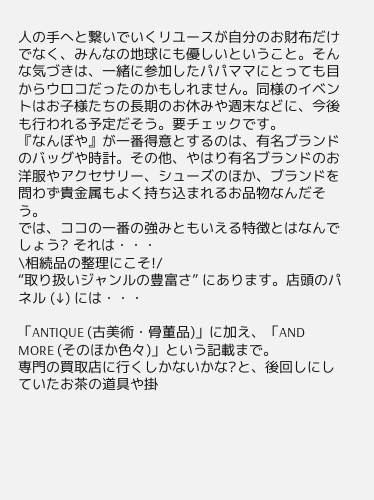人の手へと繋いでいくリユースが自分のお財布だけでなく、みんなの地球にも優しいということ。そんな気づきは、一緒に参加したパパママにとっても目からウロコだったのかもしれません。同様のイベントはお子様たちの長期のお休みや週末などに、今後も行われる予定だそう。要チェックです。
『なんぼや』が一番得意とするのは、有名ブランドのバッグや時計。その他、やはり有名ブランドのお洋服やアクセサリー、シューズのほか、ブランドを問わず貴金属もよく持ち込まれるお品物なんだそう。
では、ココの一番の強みともいえる特徴とはなんでしょう? それは・・・
\相続品の整理にこそ!/
“取り扱いジャンルの豊富さ” にあります。店頭のパネル (↓) には・・・

「ANTIQUE (古美術・骨董品)」に加え、「AND MORE (そのほか色々)」という記載まで。
専門の買取店に行くしかないかな?と、後回しにしていたお茶の道具や掛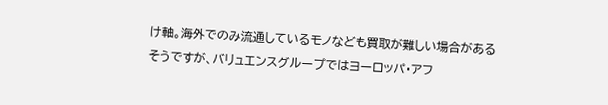け軸。海外でのみ流通しているモノなども買取が難しい場合があるそうですが、バリュエンスグループではヨーロッパ・アフ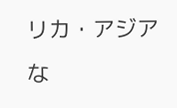リカ・アジアな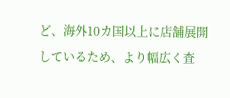ど、海外10カ国以上に店舗展開しているため、より幅広く査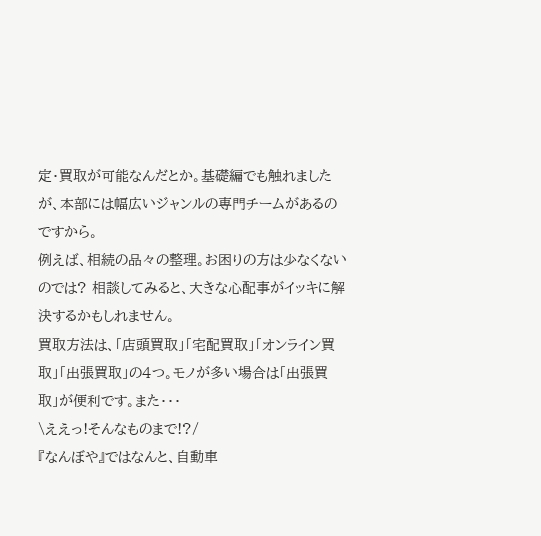定・買取が可能なんだとか。基礎編でも触れましたが、本部には幅広いジャンルの専門チームがあるのですから。
例えば、相続の品々の整理。お困りの方は少なくないのでは? 相談してみると、大きな心配事がイッキに解決するかもしれません。
買取方法は、「店頭買取」「宅配買取」「オンライン買取」「出張買取」の4つ。モノが多い場合は「出張買取」が便利です。また・・・
\ええっ!そんなものまで!?/
『なんぼや』ではなんと、自動車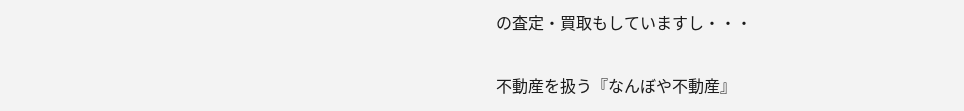の査定・買取もしていますし・・・

不動産を扱う『なんぼや不動産』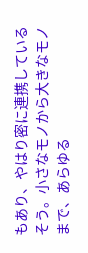もあり、やはり密に連携しているそう。小さなモノから大きなモノまで、あらゆる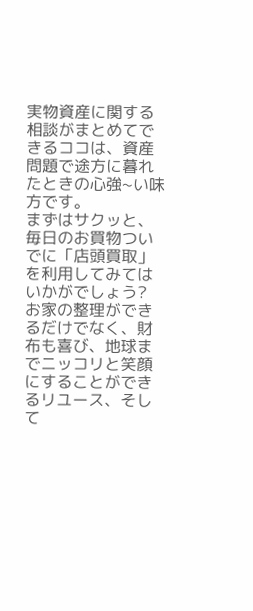実物資産に関する相談がまとめてできるココは、資産問題で途方に暮れたときの心強~い味方です。
まずはサクッと、毎日のお買物ついでに「店頭買取」を利用してみてはいかがでしょう? お家の整理ができるだけでなく、財布も喜び、地球までニッコリと笑顔にすることができるリユース、そして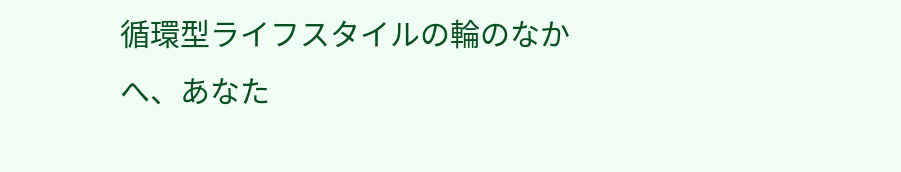循環型ライフスタイルの輪のなかへ、あなた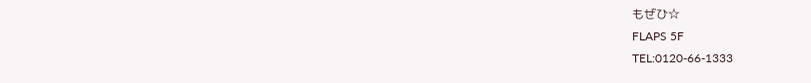もぜひ☆
FLAPS 5F
TEL:0120-66-1333